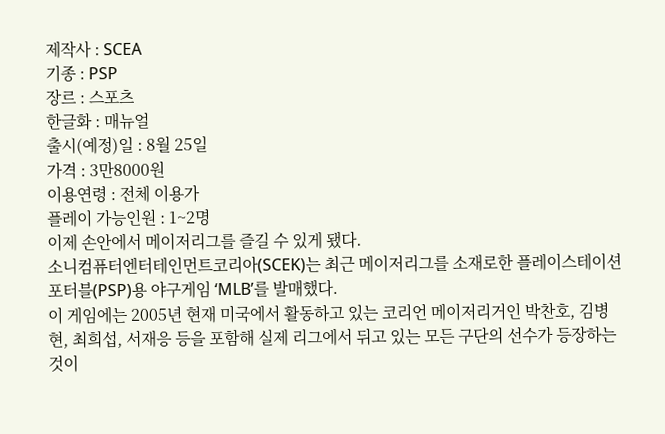제작사 : SCEA
기종 : PSP
장르 : 스포츠
한글화 : 매뉴얼
출시(예정)일 : 8월 25일
가격 : 3만8000원
이용연령 : 전체 이용가
플레이 가능인원 : 1~2명
이제 손안에서 메이저리그를 즐길 수 있게 됐다.
소니컴퓨터엔터테인먼트코리아(SCEK)는 최근 메이저리그를 소재로한 플레이스테이션포터블(PSP)용 야구게임 ‘MLB’를 발매했다.
이 게임에는 2005년 현재 미국에서 활동하고 있는 코리언 메이저리거인 박찬호, 김병현, 최희섭, 서재응 등을 포함해 실제 리그에서 뒤고 있는 모든 구단의 선수가 등장하는 것이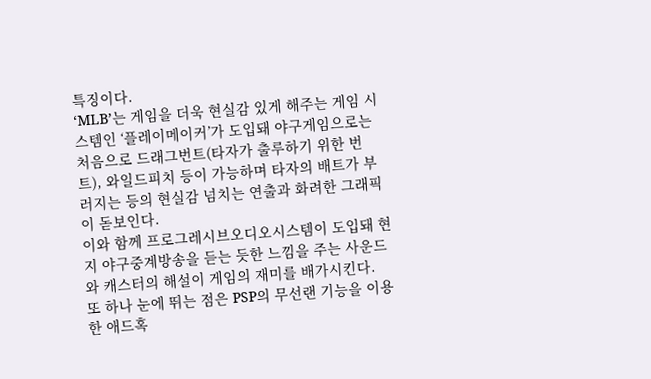특징이다.
‘MLB’는 게임을 더욱 현실감 있게 해주는 게임 시스템인 ‘플레이메이커’가 도입돼 야구게임으로는 처음으로 드래그번트(타자가 출루하기 위한 번트), 와일드피치 등이 가능하며 타자의 배트가 부러지는 등의 현실감 넘치는 연출과 화려한 그래픽이 돋보인다.
이와 함께 프로그레시브오디오시스템이 도입돼 현지 야구중계방송을 듣는 듯한 느낌을 주는 사운드와 캐스터의 해설이 게임의 재미를 배가시킨다.
또 하나 눈에 뛰는 점은 PSP의 무선랜 기능을 이용한 애드혹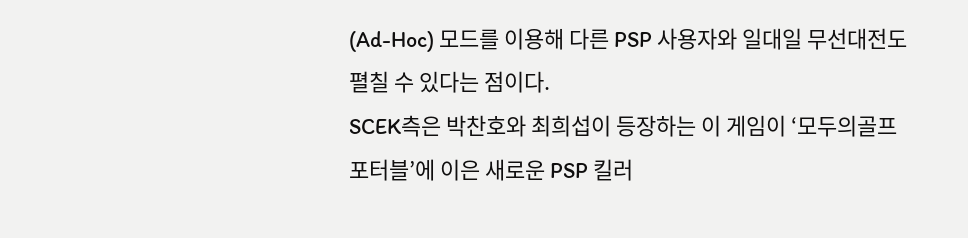(Ad-Hoc) 모드를 이용해 다른 PSP 사용자와 일대일 무선대전도 펼칠 수 있다는 점이다.
SCEK측은 박찬호와 최희섭이 등장하는 이 게임이 ‘모두의골프 포터블’에 이은 새로운 PSP 킬러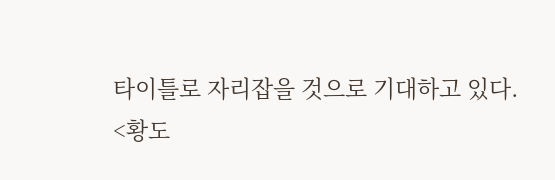타이틀로 자리잡을 것으로 기대하고 있다.
<황도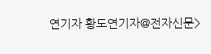연기자 황도연기자@전자신문>